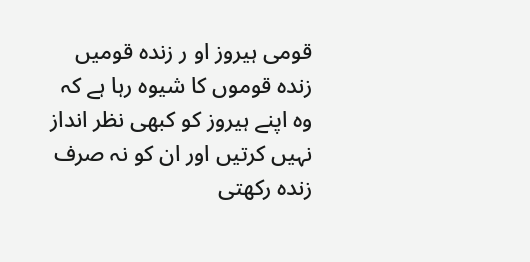قومی ہیروز او ر زندہ قومیں
زندہ قوموں کا شیوہ رہا ہے کہ وہ اپنے ہیروز کو کبھی نظر انداز نہیں کرتیں اور ان کو نہ صرف زندہ رکھتی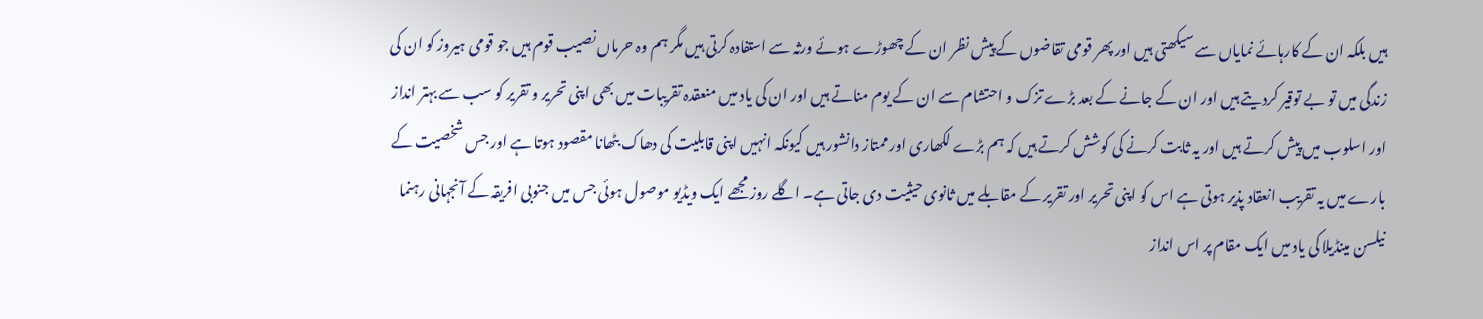ہیں بلکہ ان کے کارہائے نمایاں سے سیکھتی ہیں اور پھر قومی تقاضوں کے پیش نظر ان کے چھوڑے ہوئے ورثہ سے استفادہ کرتی ہیں مگر ہم وہ حرماں نصیب قوم ہیں جو قومی ہیروز کو ان کی زندگی میں تو بے توقیر کردیتے ہیں اور ان کے جانے کے بعد بڑے تزک و احتشام سے ان کے یوم مناتے ہیں اور ان کی یاد میں منعقدہ تقریبات میں بھی اپنی تحریر و تقریر کو سب سے بہتر انداز اور اسلوب میں پیش کرتے ہیں اور یہ ثابت کرنے کی کوشش کرتے ہیں کہ ہم بڑے لکھاری اور ممتاز دانشور ہیں کیونکہ انہیں اپنی قابلیت کی دھاک بٹھانا مقصود ہوتا ہے اور جس شخصیت کے بارے میں یہ تقریب انعقاد پذیر ہوتی ہے اس کو اپنی تحریر اور تقریر کے مقابلے میں ثانوی حیثیت دی جاتی ہے۔ اگلے روز مجھے ایک ویڈیو موصول ہوئی جس میں جنوبی افریقہ کے آنجہانی رہنما نیلسن مینڈیلا کی یاد میں ایک مقام پر اس انداز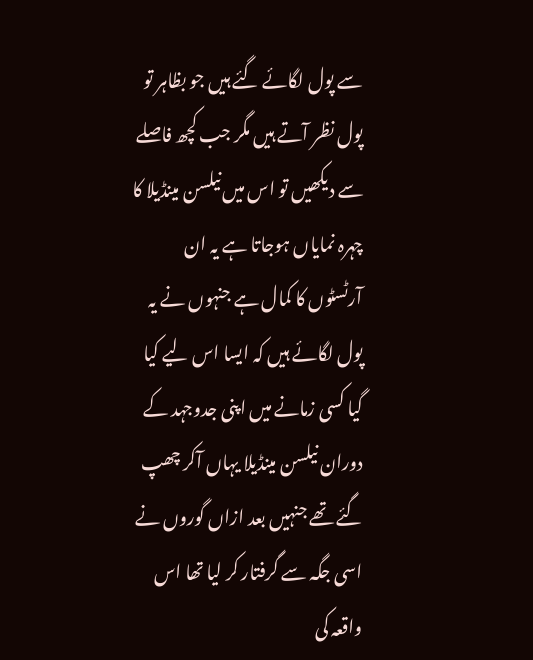سے پول لگائے گئے ہیں جو بظاہر تو پول نظر آتے ہیں مگر جب کچھ فاصلے سے دیکھیں تو اس میں نیلسن مینڈیلا کا چہرہ نمایاں ہوجاتا ہے یہ ان آرٹسٹوں کا کمال ہے جنہوں نے یہ پول لگائے ہیں کہ ایسا اس لیے کیا گیا کسی زمانے میں اپنی جدوجہد کے دوران نیلسن مینڈیلا یہاں آکر چھپ گئے تھے جنہیں بعد ازاں گوروں نے اسی جگہ سے گرفتار کر لیا تھا اس واقعہ کی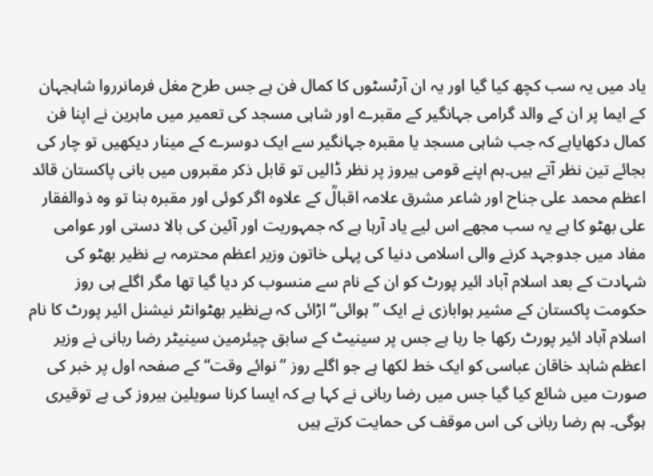یاد میں یہ سب کچھ کیا گیا اور یہ ان آرٹسٹوں کا کمال فن ہے جس طرح مغل فرمانرروا شاہجہان کے ایما پر ان کے والد گرامی جہانگیر کے مقبرے اور شاہی مسجد کی تعمیر میں ماہرین نے اپنا فن کمال دکھایاہے کہ جب شاہی مسجد یا مقبرہ جہانگیر سے ایک دوسرے کے مینار دیکھیں تو چار کی بجائے تین نظر آتے ہیں۔ہم اپنے قومی ہیروز پر نظر ڈالیں تو قابل ذکر مقبروں میں بانی پاکستان قائد اعظم محمد علی جناح اور شاعر مشرق علامہ اقبالؒ کے علاوہ اگر کوئی اور مقبرہ بنا تو وہ ذوالفقار علی بھٹو کا ہے یہ سب مجھے اس لیے یاد آرہا ہے کہ جمہوریت اور آئین کی بالا دستی اور عوامی مفاد میں جدوجہد کرنے والی اسلامی دنیا کی پہلی خاتون وزیر اعظم محترمہ بے نظیر بھٹو کی شہادت کے بعد اسلام آباد ائیر پورٹ کو ان کے نام سے منسوب کر دیا گیا تھا مگر اگلے ہی روز حکومت پاکستان کے مشیر ہوابازی نے ایک ”ہوائی“ اڑائی کہ بےنظیر بھٹوانٹر نیشنل ائیر پورٹ کا نام اسلام آباد ائیر پورٹ رکھا جا رہا ہے جس پر سینیٹ کے سابق چیئرمین سینیٹر رضا ربانی نے وزیر اعظم شاہد خاقان عباسی کو ایک خط لکھا ہے جو اگلے روز ”نوائے وقت“ کے صفحہ اول پر خبر کی صورت میں شائع کیا گیا جس میں رضا ربانی نے کہا ہے کہ ایسا کرنا سویلین ہیروز کی بے توقیری ہوگی۔ ہم رضا ربانی کی اس موقف کی حمایت کرتے ہیں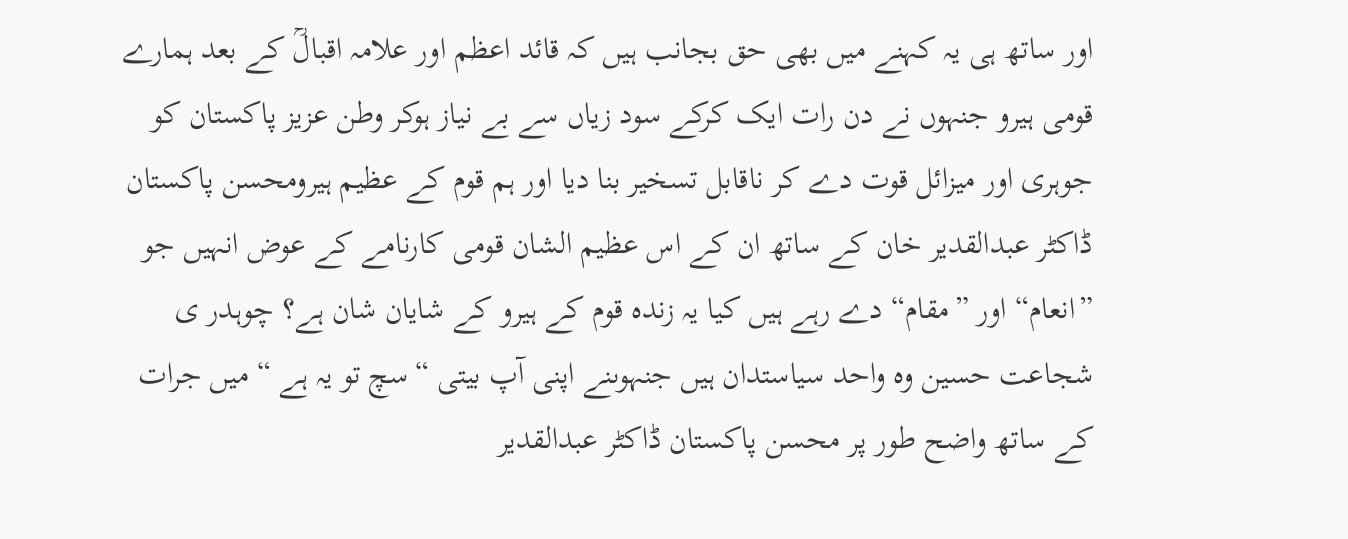اور ساتھ ہی یہ کہنے میں بھی حق بجانب ہیں کہ قائد اعظم اور علامہ اقبالؒ کے بعد ہمارے قومی ہیرو جنہوں نے دن رات ایک کرکے سود زیاں سے بے نیاز ہوکر وطن عزیز پاکستان کو جوہری اور میزائل قوت دے کر ناقابل تسخیر بنا دیا اور ہم قوم کے عظیم ہیرومحسن پاکستان ڈاکٹر عبدالقدیر خان کے ساتھ ان کے اس عظیم الشان قومی کارنامے کے عوض انہیں جو ”انعام“ اور ”مقام“ دے رہے ہیں کیا یہ زندہ قوم کے ہیرو کے شایان شان ہے؟ چوہدر ی شجاعت حسین وہ واحد سیاستدان ہیں جنہوںنے اپنی آپ بیتی “سچ تو یہ ہے “ میں جرات کے ساتھ واضح طور پر محسن پاکستان ڈاکٹر عبدالقدیر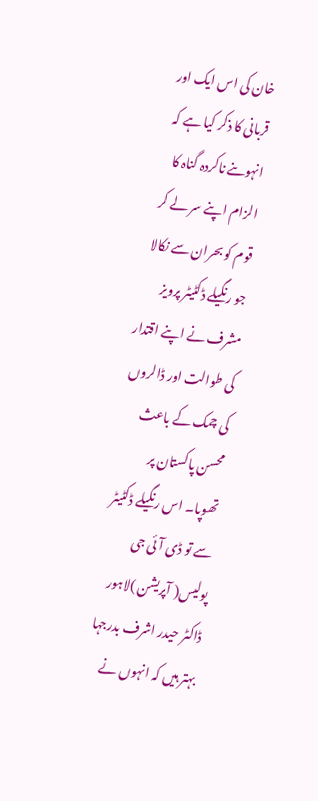خان کی اس ایک اور قربانی کا ذکر کیا ہے کہ انہوںنے ناکردہ گناہ کا الزام اپنے سر لے کر قوم کو بحران سے نکالا جو رنگیلے ڈکٹیٹر پرویز مشرف نے اپنے اقتدار کی طوالت اور ڈالروں کی چمک کے باعث محسن پاکستان پر تھوپا۔ اس رنگیلے ڈکٹیٹر سے تو ڈی آئی جی پولیس( آپریشن )لاہور ڈاکٹر حیدر اشرف بدرجہا بہتر ہیں کہ انہوں نے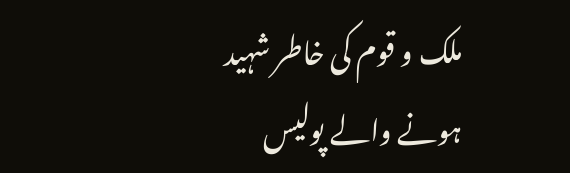ملک و قوم کی خاطر شہید ہونے والے پولیس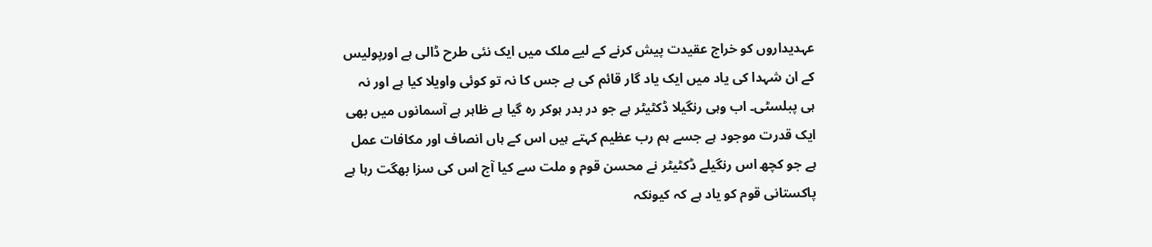عہدیداروں کو خراج عقیدت پیش کرنے کے لیے ملک میں ایک نئی طرح ڈالی ہے اورپولیس کے ان شہدا کی یاد میں ایک یاد گار قائم کی ہے جس کا نہ تو کوئی واویلا کیا ہے اور نہ ہی پبلسٹی۔ اب وہی رنگیلا ڈکٹیٹر ہے جو در بدر ہوکر رہ گیا ہے ظاہر ہے آسمانوں میں بھی ایک قدرت موجود ہے جسے ہم رب عظیم کہتے ہیں اس کے ہاں انصاف اور مکافات عمل ہے جو کچھ اس رنگیلے ڈکٹیٹر نے محسن قوم و ملت سے کیا آج اس کی سزا بھگت رہا ہے پاکستانی قوم کو یاد ہے کہ کیونکہ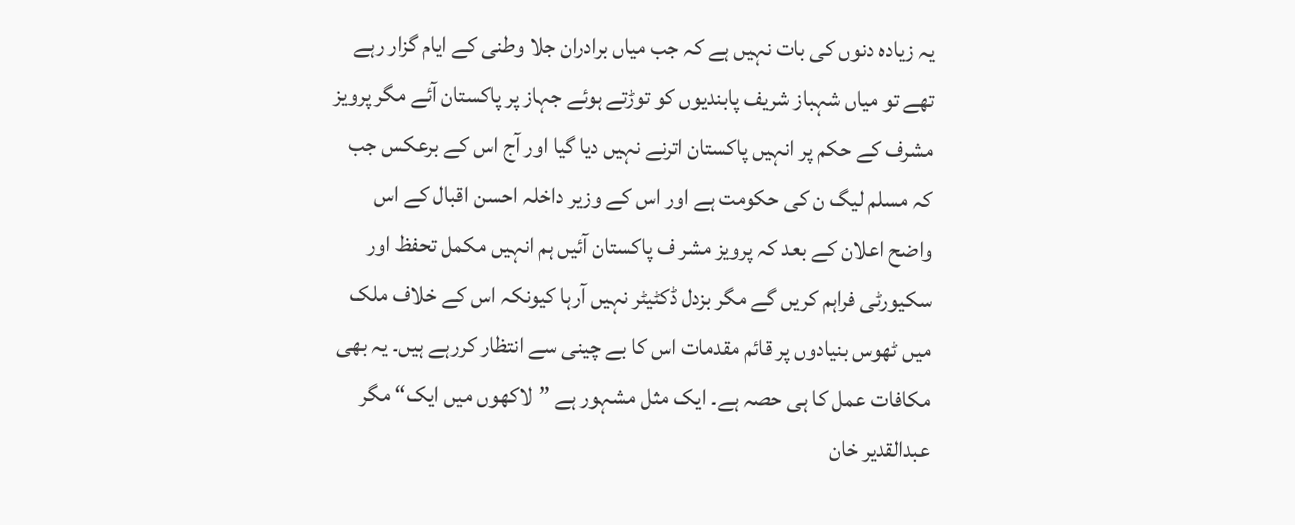یہ زیادہ دنوں کی بات نہیں ہے کہ جب میاں برادران جلا وطنی کے ایام گزار رہے تھے تو میاں شہباز شریف پابندیوں کو توڑتے ہوئے جہاز پر پاکستان آئے مگر پرویز مشرف کے حکم پر انہیں پاکستان اترنے نہیں دیا گیا اور آج اس کے برعکس جب کہ مسلم لیگ ن کی حکومت ہے اور اس کے وزیر داخلہ احسن اقبال کے اس واضح اعلان کے بعد کہ پرویز مشر ف پاکستان آئیں ہم انہیں مکمل تحفظ اور سکیورٹی فراہم کریں گے مگر بزدل ڈکٹیٹر نہیں آرہا کیونکہ اس کے خلاف ملک میں ٹھوس بنیادوں پر قائم مقدمات اس کا بے چینی سے انتظار کررہے ہیں۔ یہ بھی مکافات عمل کا ہی حصہ ہے۔ ایک مثل مشہور ہے ”لاکھوں میں ایک“ مگر عبدالقدیر خان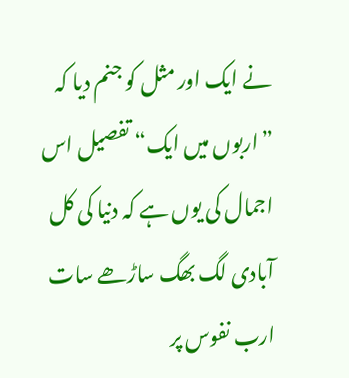نے ایک اور مثل کو جنم دیا کہ ”اربوں میں ایک“ تفصیل اس اجمال کی یوں ہے کہ دنیا کی کل آبادی لگ بھگ ساڑھے سات ارب نفوس پر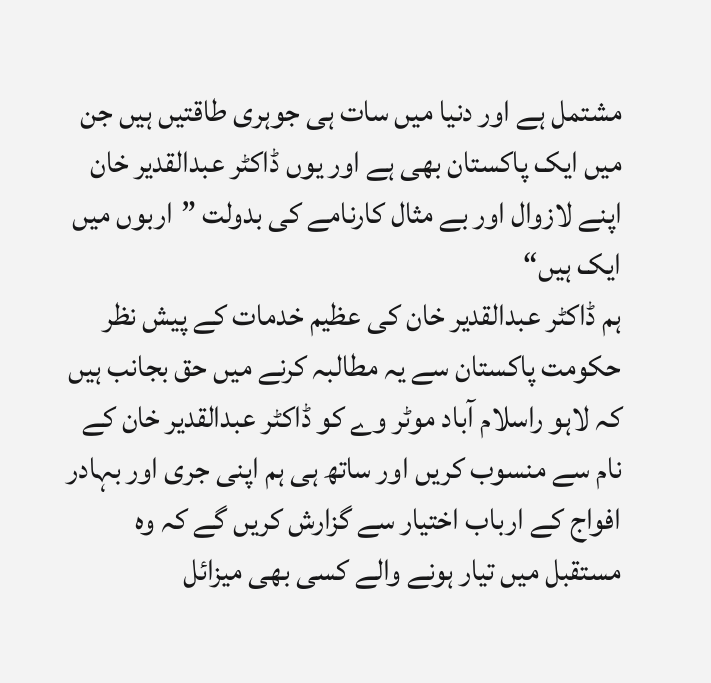مشتمل ہے اور دنیا میں سات ہی جوہری طاقتیں ہیں جن میں ایک پاکستان بھی ہے اور یوں ڈاکٹر عبدالقدیر خان اپنے لازوال اور بے مثال کارنامے کی بدولت ”اربوں میں ایک ہیں“
ہم ڈاکٹر عبدالقدیر خان کی عظیم خدمات کے پیش نظر حکومت پاکستان سے یہ مطالبہ کرنے میں حق بجانب ہیں کہ لاہو راسلام آباد موٹر وے کو ڈاکٹر عبدالقدیر خان کے نام سے منسوب کریں اور ساتھ ہی ہم اپنی جری اور بہادر افواج کے ارباب اختیار سے گزارش کریں گے کہ وہ مستقبل میں تیار ہونے والے کسی بھی میزائل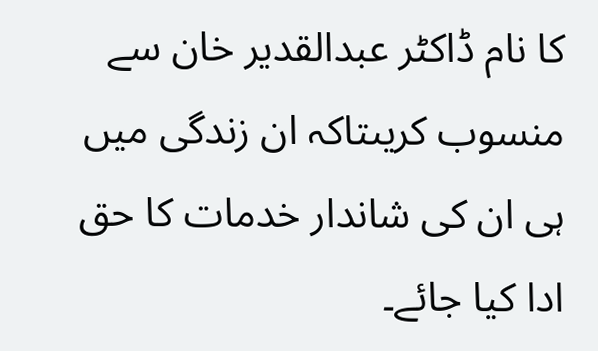کا نام ڈاکٹر عبدالقدیر خان سے منسوب کریںتاکہ ان زندگی میں ہی ان کی شاندار خدمات کا حق ادا کیا جائے۔